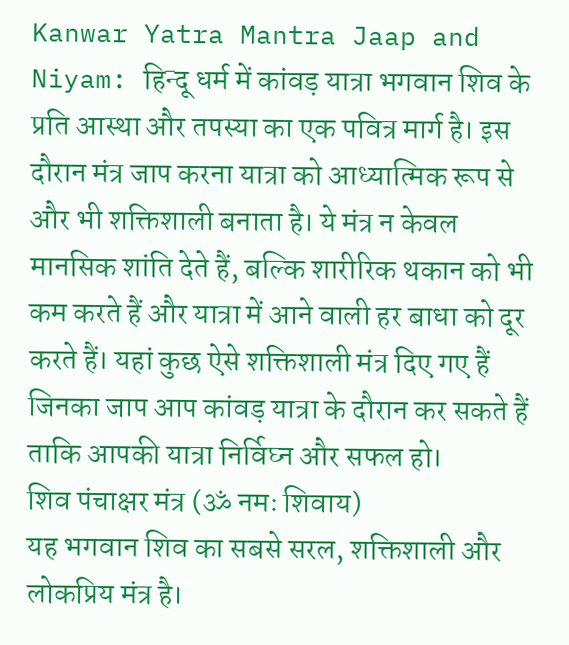Kanwar Yatra Mantra Jaap and Niyam: हिन्दू धर्म में कांवड़ यात्रा भगवान शिव के प्रति आस्था और तपस्या का एक पवित्र मार्ग है। इस दौरान मंत्र जाप करना यात्रा को आध्यात्मिक रूप से और भी शक्तिशाली बनाता है। ये मंत्र न केवल मानसिक शांति देते हैं, बल्कि शारीरिक थकान को भी कम करते हैं और यात्रा में आने वाली हर बाधा को दूर करते हैं। यहां कुछ ऐसे शक्तिशाली मंत्र दिए गए हैं जिनका जाप आप कांवड़ यात्रा के दौरान कर सकते हैं ताकि आपकी यात्रा निर्विघ्न और सफल हो।
शिव पंचाक्षर मंत्र (ॐ नमः शिवाय)
यह भगवान शिव का सबसे सरल, शक्तिशाली और लोकप्रिय मंत्र है।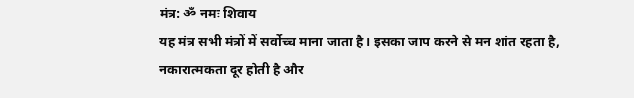मंत्र: ॐ नमः शिवाय
यह मंत्र सभी मंत्रों में सर्वोच्च माना जाता है। इसका जाप करने से मन शांत रहता है, नकारात्मकता दूर होती है और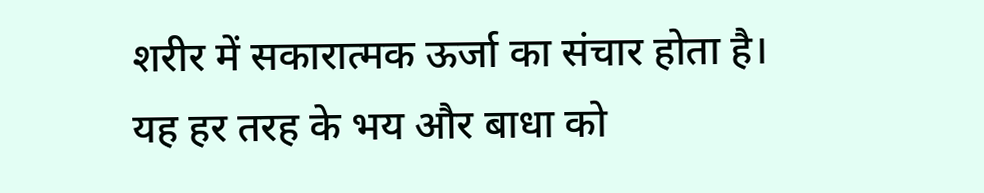शरीर में सकारात्मक ऊर्जा का संचार होता है। यह हर तरह के भय और बाधा को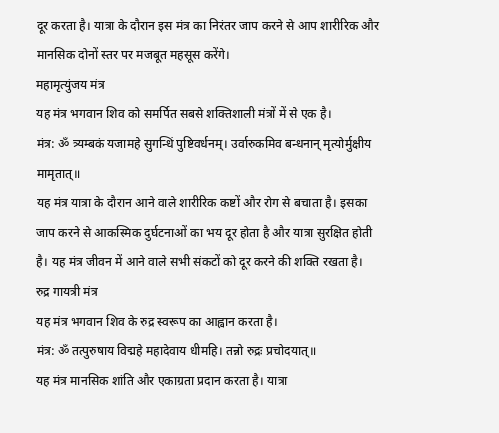दूर करता है। यात्रा के दौरान इस मंत्र का निरंतर जाप करने से आप शारीरिक और मानसिक दोनों स्तर पर मजबूत महसूस करेंगे।
महामृत्युंजय मंत्र
यह मंत्र भगवान शिव को समर्पित सबसे शक्तिशाली मंत्रों में से एक है।
मंत्र: ॐ त्र्यम्बकं यजामहे सुगन्धिं पुष्टिवर्धनम्। उर्वारुकमिव बन्धनान् मृत्योर्मुक्षीय मामृतात्॥
यह मंत्र यात्रा के दौरान आने वाले शारीरिक कष्टों और रोग से बचाता है। इसका जाप करने से आकस्मिक दुर्घटनाओं का भय दूर होता है और यात्रा सुरक्षित होती है। यह मंत्र जीवन में आने वाले सभी संकटों को दूर करने की शक्ति रखता है।
रुद्र गायत्री मंत्र
यह मंत्र भगवान शिव के रुद्र स्वरूप का आह्वान करता है।
मंत्र: ॐ तत्पुरुषाय विद्महे महादेवाय धीमहि। तन्नो रुद्रः प्रचोदयात्॥
यह मंत्र मानसिक शांति और एकाग्रता प्रदान करता है। यात्रा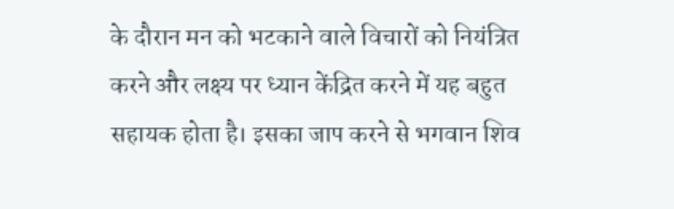के दौरान मन को भटकाने वाले विचारों को नियंत्रित करने और लक्ष्य पर ध्यान केंद्रित करने में यह बहुत सहायक होता है। इसका जाप करने से भगवान शिव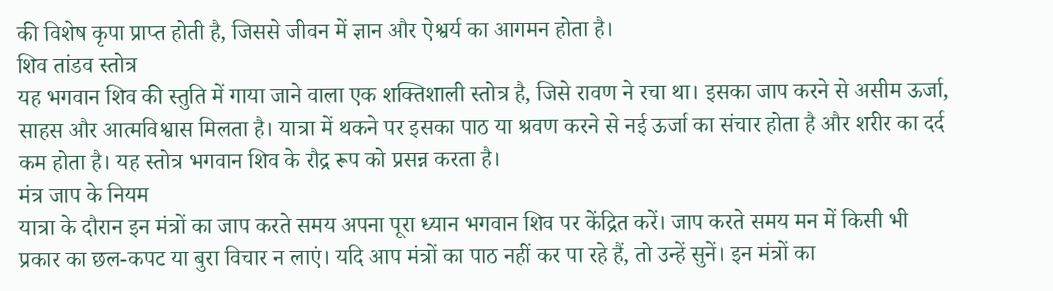की विशेष कृपा प्राप्त होती है, जिससे जीवन में ज्ञान और ऐश्वर्य का आगमन होता है।
शिव तांडव स्तोत्र
यह भगवान शिव की स्तुति में गाया जाने वाला एक शक्तिशाली स्तोत्र है, जिसे रावण ने रचा था। इसका जाप करने से असीम ऊर्जा, साहस और आत्मविश्वास मिलता है। यात्रा में थकने पर इसका पाठ या श्रवण करने से नई ऊर्जा का संचार होता है और शरीर का दर्द कम होता है। यह स्तोत्र भगवान शिव के रौद्र रूप को प्रसन्न करता है।
मंत्र जाप के नियम
यात्रा के दौरान इन मंत्रों का जाप करते समय अपना पूरा ध्यान भगवान शिव पर केंद्रित करें। जाप करते समय मन में किसी भी प्रकार का छल-कपट या बुरा विचार न लाएं। यदि आप मंत्रों का पाठ नहीं कर पा रहे हैं, तो उन्हें सुनें। इन मंत्रों का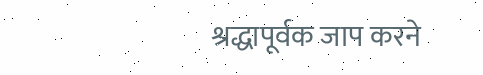श्रद्धापूर्वक जाप करने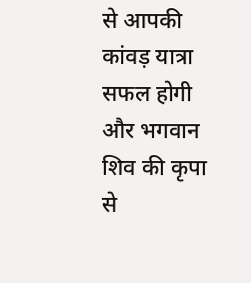से आपकी कांवड़ यात्रा सफल होगी और भगवान शिव की कृपा से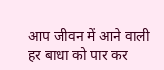आप जीवन में आने वाली हर बाधा को पार कर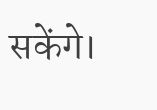सकेंगे।